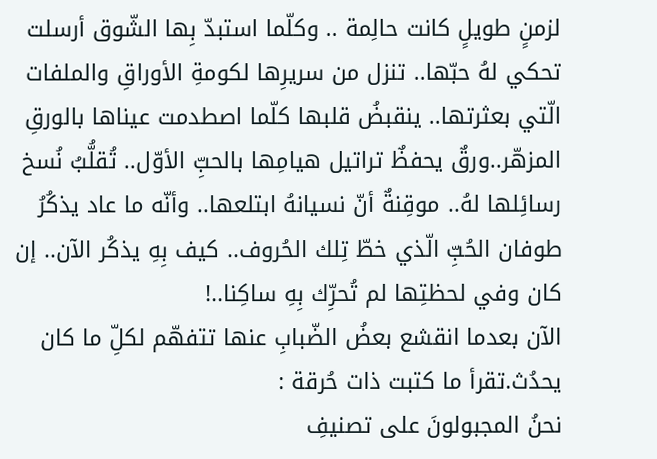لزمنٍ طويلٍ كانت حالِمة .. وكلّما استبدّ بِها الشّوق أرسلت تحكي لهُ حبّها.. تنزل من سريرِها لكومةِ الأوراقِ والملفات الّتي بعثرتها.. ينقبضُ قلبها كلّما اصطدمت عيناها بالورقِ المزهّر..ورقٌ يحفظٌ تراتيل هيامِها بالحبِّ الأوّل.. تُقلُّبُ نُسخ رسائِلها لهُ.. موقِنةٌ أنّ نسيانهُ ابتلعها.. وأنّه ما عاد يذكُرُ طوفان الحُبِّ الّذي خطّ تِلك الحُروف.. كيف بِهِ يذكُر الآن.. إن كان وفي لحظتِها لم تُحرِّك بِهِ ساكِنا..!
الآن بعدما انقشع بعضُ الضّبابِ عنها تتفهّم لكلِّ ما كان يحدُث.تقرأ ما كتبت ذات حُرقة :
نحنُ المجبولونَ على تصنيفِ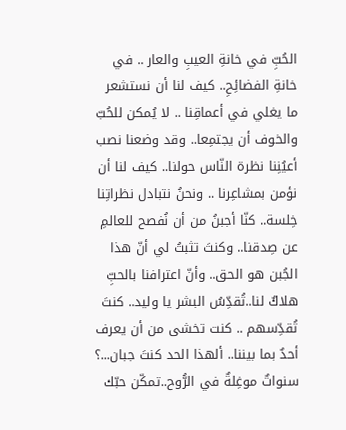الحُبِّ في خانةِ العيبِ والعار .. في خانةِ الفضائِحِ.. كيف لنا أن نستشعر ما يغلي في أعماقِنا .. لا يُمكن للحُبّ والخوف أن يجتمِعا.. وقد وضعنا نصب أعيُنِنا نظرة النّاس حولنا.. كيف لنا أن نؤمن بمشاعِرنا .. ونحنُ نتبادل نظراتِنا خِلسة.. كنّا أجبنُ من أن نُفصح للعالمِ عن صِدقنا.. وكنتَ تثبتُ لي أنّ هذا الجُبن هو الحق.. وأنّ اعترافنا بالحبِّ هلاكٌ لنا..تُقدِّسُ البشر يا وليد.. كنتَ تُقدِّسهم .. كنت تخشى من أن يعرف أحدٌ بما بيننا.. ألهذا الحد كنتَ جبان...؟
سنواتٌ موغِلةٌ في الرُّوح..تمكّن حبّك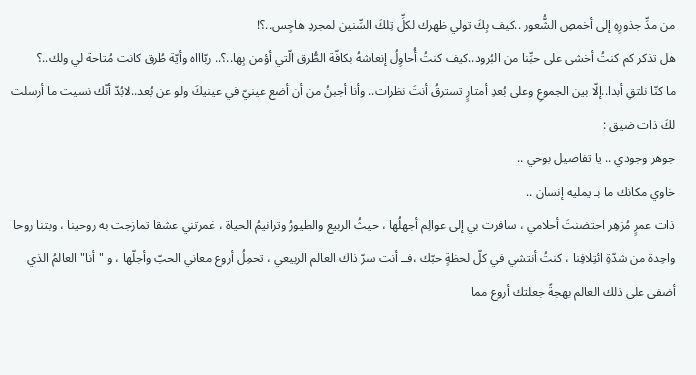من مدِّ جذورِهِ إلى أخمصِ الشُّعور ..كيف بِكَ تولي ظهرك لكلِّ تِلكَ السِّنين لمجردِ هاجِس..؟!
هل تذكر كم كنتُ أخشى على حبِّنا من البُرود..كيف كنتُ أُحاوِلُ إنعاشهُ بكافّة الطُّرق الّتي أؤمن بِها..؟.. ربّاااه وأيّة طُرق كانت مُتاحة لي ولك..؟
ما كنّا نلتقِ أبدا..إلّا بين الجموعِ وعلى بُعدِ أمتارٍ تسترقُ أنتَ نظرات.. وأنا أجبنُ من أن أضع عينيّ في عينيكَ ولو عن بُعد..لابُدّ أنّك نسيت ما أرسلت لكَ ذات ضيق :
جوهر وجودي .. يا تفاصيل بوحي ..
خاوي مكانك ما بـ يمليه إنسان ..
ذات عمرٍ مُزهِر احتضنتَ أحلامي ، سافرت بي إلى عوالِم أجهلُها ، حيثُ الربيع والطيورُ وترانيمُ الحياة ، غمرتني عشقا تمازجت به روحينا ، وبتنا روحا واحِدة من شدّةِ ائتِلافِنا ، كنتُ أنتشي في كلّ لحظةٍ حبّك ،فــ أنت سرّ ذاك العالم الربيعي ، تحمِلُ أروع معاني الحبّ وأجلّها ، و "أنا" العالمُ الذي أضفى على ذلك العالم بهجةً جعلتك أروع مما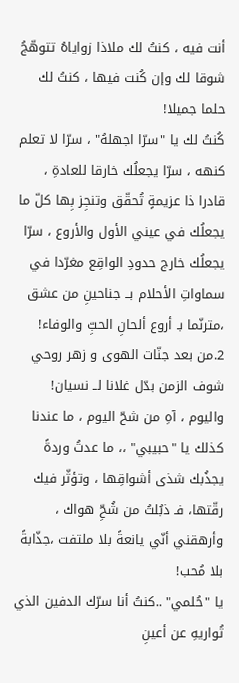أنت فيه ، كنتُ لك ملاذا زواياهُ تتوهّجُ شوقا لك وإن كُنت فيها ، كنتُ لك حلما جميلا!
كُنتُ لك يا "سرّا اجهلهُ" ، سرّا لا تعلم كنهه ، سرّا يجعلُك خارقا للعادةِ ، قادرا ذا عزيمةٍ تُحقّق وتنجِز بِها كلّ ما يجعلُك في عيني الأول والأروع ، سرّا يجعلُك خارج حدودِ الواقِع مغرّدا في سماواتِ الأحلام بــ جناحينِ من عشق ،مترنّما بـ أروع ألحانِ الحبِّ والوفاء!
2.من بعد جنّات الهوى و زهر روحي
شوف الزمن بدّل غلانا لــ نسيان!
واليوم ، آهِ من شحّ اليوم ، ما عندنا كذلك يا "حبيبي" ،، ما عدتُ وردةً يجذُبك شذى أشواقِها ، وتؤثّر فيك رقّتها، فـ ذبُلتُ من شُحِّ هواك ، وأرهقني أنّي يانعةً بلا ملتفت ،جذّابةً بلا مُحب!
يا "حُلمي" ..كنتُ أنا سرّك الدفين الذي تُواريهِ عن أعينِ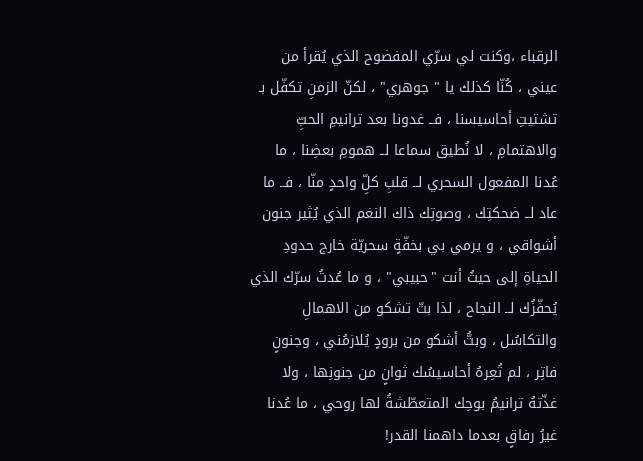الرقباء ،وكنت لي سرّي المفضوح الذي يُقرأ من عيني ، كُنّا كذلك يا " جوهري" ، لكنّ الزمنِ تكفّل بـ تشتيتِ أحاسيسنا ، فــ غدونا بعد ترانيمِ الحبِّ والاهتمامِ ، لا نُطيق سماعا لــ همومِ بعضِنا ، ما عُدنا المفعول السحري لــ قلبِ كلِّ واحدٍ منّا ، فــ ما عاد لــ ضحكتِك ، وصوتِك ذاك النغم الذي يُثير جنون أشواقي ، و يرمي بي بخفّةٍ سحريّة خارج حدودِ الحياةِ إلى حيثُ أنت "حبيبي" ، و ما عُدتُ سرّك الذي يُحفّزُك لــ النجاح ، لذا بتّ تشكو من الاهمالِ والتكاسُل ، وبتُّ أشكو من برودٍ يُلازمُني ، وجنونٍ فاتِر ، لم تُعِرهُ أحاسيسُك ثوانٍ من جنونِها ، ولا غذّتهُ ترانيمُ بوحِك المتعطّشةُ لها روحي ، ما عُدنا غيرُ رفاقٍ بعدما داهمنا القدر!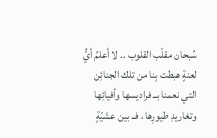سُبحان مقلّب القلوب .. لا أعلمُ أيُّ لعنةٍ هبطت بِنا من تلك الجنائِن التي نعمنا بــ فراديسها وأفيائِها وتغاريدِ طيورِها ، فــ بين عشيّةٍ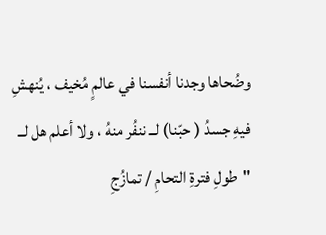وضُحاها وجدنا أنفسنا في عالمٍ مُخيف ، يُنهشِ فيهِ جسدُ ( حبّنا) لــ ننفُر منهُ ، ولا أعلم هل لــ "طولِ فترةِ التحامِ / تمازُجِ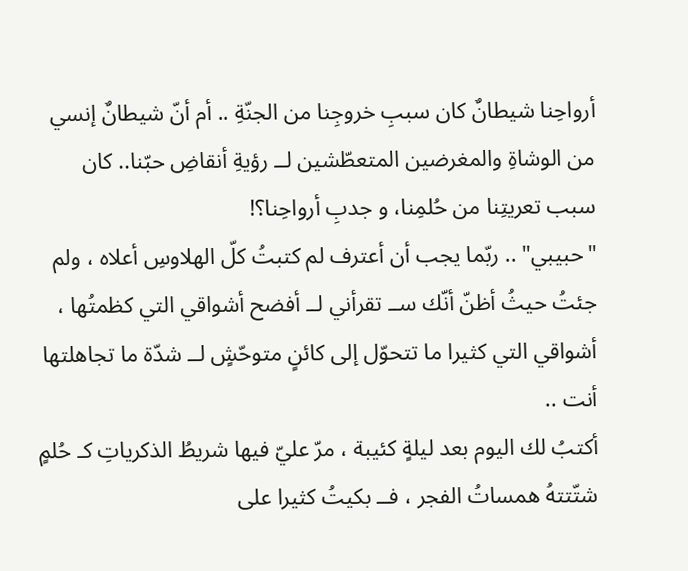أرواحِنا شيطانٌ كان سببِ خروجِنا من الجنّةِ .. أم أنّ شيطانٌ إنسي من الوشاةِ والمغرضين المتعطّشين لــ رؤيةِ أنقاضِ حبّنا.. كان سبب تعريتِنا من حُلمِنا، و جدبِ أرواحِنا؟!
"حبيبي" .. ربّما يجب أن أعترف لم كتبتُ كلّ الهلاوسِ أعلاه ، ولم جئتُ حيثُ أظنّ أنّك ســ تقرأني لــ أفضح أشواقي التي كظمتُها ، أشواقي التي كثيرا ما تتحوّل إلى كائنٍ متوحّشٍ لــ شدّة ما تجاهلتها أنت ..
أكتبُ لك اليوم بعد ليلةٍ كئيبة ، مرّ عليّ فيها شريطُ الذكرياتِ كـ حُلمٍ شتّتتهُ همساتُ الفجر ، فــ بكيتُ كثيرا على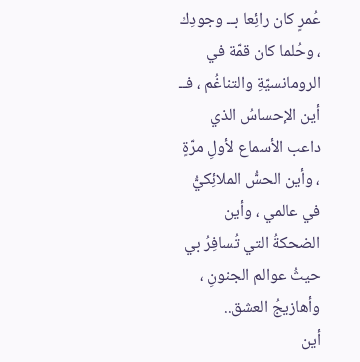عُمرٍ كان رائِعا بــ وجودِك ، وحُلما كان قمّة في الرومانسيّةِ والتناغُم ، فــ أين الإحساسُ الذي داعب الأسماع لأولِ مرّةٍ ، وأين الحسُّ الملائِكيُّ في عالمي ، وأين الضحكةُ التي تُسافِرُ بي حيثُ عوالم الجنونِ ، وأهازيجُ العشق..
أين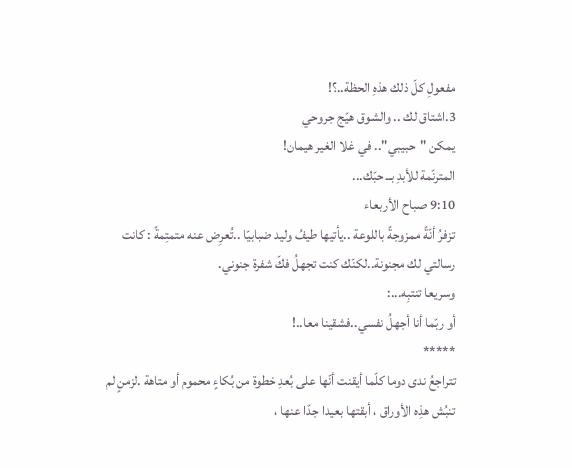مفعولِ كلّ ذلك هذهِ الحظة..؟!
3.اشتاق لك .. والشوق هيّج جروحي
يمكن "حبيبي".. في غلا الغير هيمان!
المترنّمة للأبدِ بــ حبّك...
9:10 صباح الأربعاء
تزفرُ أنّةً ممزوجةً باللوعة ..يأتيها طيفُ وليد ضبابيّا ..تُعرِض عنه متمتِمةً : كانت رسالتي لك مجنونة..لكنّك كنت تجهلُ فكّ شفرة جنوني.
وسريعا تنتبِه...:
أو ربّما أنا أجهلُ نفسي..فشقينا معا..!
*****
تتراجعُ ندى دوما كلّما أيقنت أنّها على بُعدِ خطوة من بُكاءٍ محموم أو متاهة .لزمنٍ لم تنبُش هذِه الأوراق ، أبقتها بعيدا جدّا عنها ،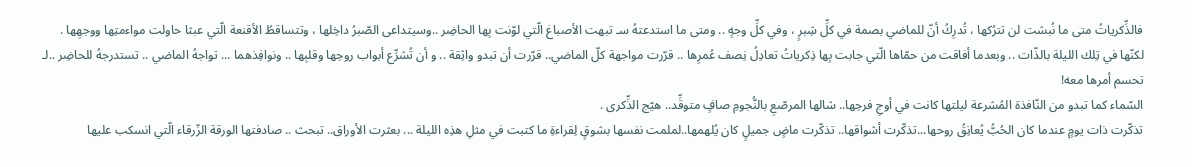فالذِّكرياتُ متى ما نُبشت لن تترُكها ، تُدرِكُ أنّ للماضي بصمة في كلِّ شِبرٍ ، وفي كلِّ وجهٍ .. ومتى ما استدعتهُ سـ تبهت الأصباغ الّتي لوّنت بِها الحاضِر ..وسيتداعى الصّبرُ داخِلها ، وتتساقطُ الأقنعة الّتي عبثا حاولت مواءمتِها ووجهِها .
لكنّها في تِلك الليلة بالذّات .. وبعدما أفاقت من حمّاها الّتي جابت بِها ذِكرياتُ تعادِلُ نِصف عُمرِها .. قرّرت مواجهة كلّ الماضي.. قرّرت أن تبدو واثِقة .. و أن تُشرِّع أبواب روحِها وقلبِها .. ونوافِذهما ... تواجهُ الماضي .. تستدرجهُ للحاضِر ..لـ تحسم أمرها معه!
السّماء كما تبدو من النّافذة المُشرعة ليلتها كانت في أوجِ فرحِها.. شالها المرصّعِ بالنُّجومِ صافٍ متوقِّد.. هيّج الذِّكرى .
تذكّرت ذات يومٍ عندما كان الحُبُّ يُعانِقُ روحها...تذكّرت أشواقها.. تذكّرت ماضٍ جميلٍ كان يُلهمها..لملمت نفسها بشوقٍ لِقراءةِ ما كتبت في مثلِ هذِه الليلة ... بعثرت الأوراق.. تبحث .. صادفتها الورقة الزّرقاء الّتي انسكب عليها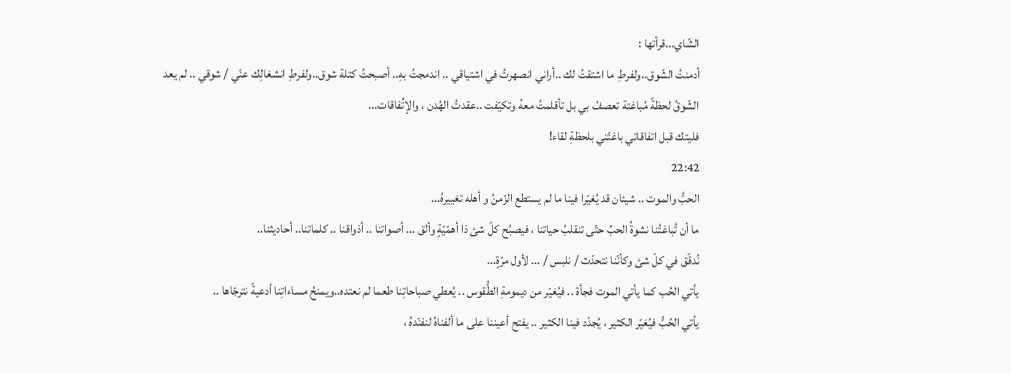الشّاي...قرأتها :
أدمنتُ الشّوق..ولفرطِ ما اشتقتُ لك ..أراني انصهرتُ في اشتياقي .. اندمجتُ بهِ.. أصبحتُ كتلة شوق..ولفرطِ انشغالِك عنّي / شوقي .. لم يعد الشّوقُ لحظةً مُباغتة تعصفُ بي بل تأقلمتُ معهُ وتكيّفت ..عقدتُ الهُدن ، والإتِّفاقات...
فليتك قبل اتفاقاتي باغتّني بلحظةِ لقاء!
22:42
الحبُّ والموت .. شيئان قد يُغيّرا فينا ما لم يستطع الزّمنُ و أهله تغييرهُ...
ما أن تُباغتُنا نشوةُ الحبِّ حتّى تنقلبُ حياتنا ، فيصبُح كلّ شئ ذا أهمّيّةٍ وألق ... أصواتنا .. أذواقنا .. كلماتنا.. أحاديثنا..
نُدقّق في كلّ شئ وكأنّنا نتحدّث / نلبس / ... لأول مرّةٍ...
يأتي الحُب كما يأتي الموت فجأة .. فيُغيّر من ديمومةِ الطُّقوس .. يُعطي صباحاتِنا طعما لم نعتده..ويمنحُ مساءاتِنا أدعيةً نترجّاها ..
يأتي الحُبُّ فيُغيّر الكثير ، يُجدّد فينا الكثير .. يفتح أعيننا على ما ألفناهُ لنفنّدهُ ،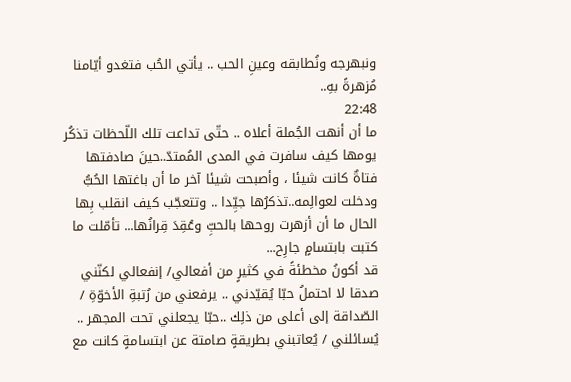ونبهرجه ونُطابقه وعينِ الحب .. يأتي الحُب فتغدو أيّامنا مُزهرةً بهِ..
22:48
ما أن أنهت الجُملة أعلاه .. حتّى تداعت تلك اللّحظات تذكُر يومها كيف سافرت في المدى المُمتدّ..حينَ صادفتها فتاةٌ كانت شيئا ، وأصبحت شيئا آخر ما أن باغتها الحُبُّ ودخلت لعوالِمه..تذكرُها جيِّدا .. وتتعجّب كيف انقلب بِها الحال ما أن أزهرت روحها بالحبِّ وعُقِدَ قِرانُها... تأمّلت ما كتبت بابتسامٍ جارِح...
قد أكونُ مخطئةً في كثيرٍ من أفعالي/ إنفعالي لكنّني صدقا لا احتملُ حبّا يُقيّدني .. يرفعني من رُتبةِ الأخوّةِ / الصّداقة إلى أعلى من ذلِك ..حبّا يجعلني تحت المجهر .. يُسائلني / يُعاتبني بطريقةٍ صامتة عن ابتسامةٍ كانت مع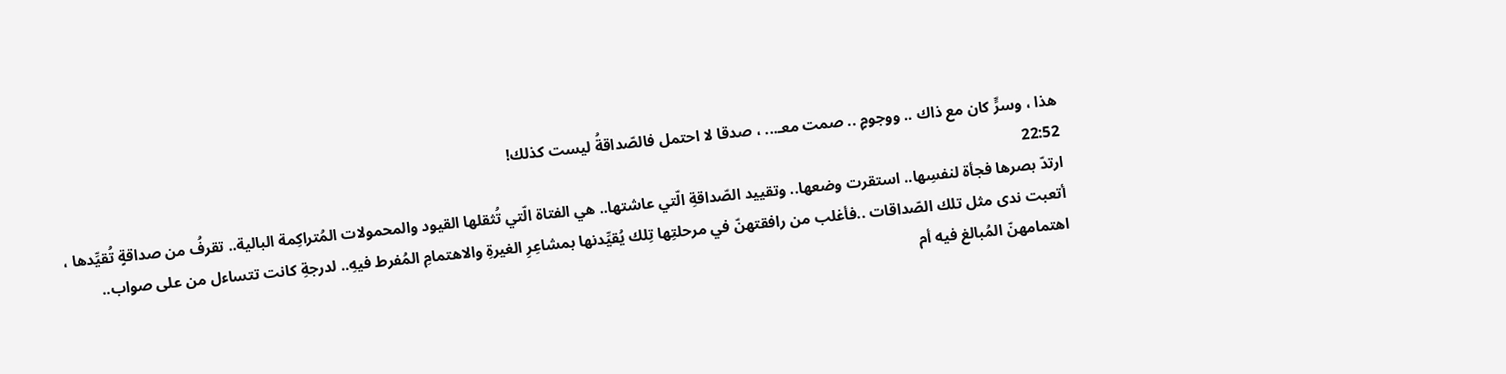هذا ، وسرٍّ كان مع ذاك .. ووجومٍ .. صمت معـ... ، صدقا لا احتمل فالصّداقةُ ليست كذلك!
22:52
ارتدّ بصرها فجأة لنفسِها.. استقرت وضعها.. وتقييد الصّداقةِ الّتي عاشتها.. هي الفتاة الّتي تُثقلها القيود والمحمولات المُتراكِمة البالية.. تقرفُ من صداقةٍ تُقيِّدها ، أتعبت ندى مثل تلك الصّداقات ..فأغلب من رافقتهنّ في مرحلتِها تِلك يُقيِّدنها بمشاعِرِ الغيرةِ والاهتمامِ المُفرط فيهِ.. لدرجةِ كانت تتساءل من على صواب.. اهتمامهنّ المُبالغ فيه أم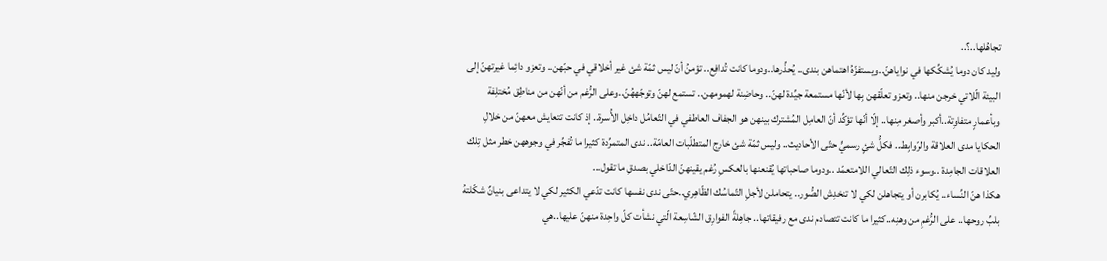تجاهُلها..؟..
وليد كان دوما يُشكِّكها في نواياهنّ..ويستفزّهُ اهتماهن بندى.. يُحذِّرها..ودوما كانت تُدافِع.. تؤمنُ أنّ ليس ثمّة شئ غير أخلاقي في حبّهن.. وتعزو دائِما غيرتهنّ إلى البيئة الّلاتي خرجن منها.. وتعزو تعلّقهن بِها لأنّها مستمعة جيِّدة لهنّ.. وحاضِنة لهمومهن.. تستمع لهنّ وتوجّههُنّ..وعلى الرُّغم من أنّهن من مناطِق مُختلِفة وبأعمارٍ متفاوِتة..أكبر وأصغر مِنها.. إلّا أنّها تؤكِّد أنّ العامِل المُشترك بينهن هو الجفاف العاطفي في التّعامُل داخِل الأُسرة.. إذ كانت تتعايش معهنّ من خلالِ الحكايا مدى العلاقة والرّوابِط.. فكلُّ شئٍ رسميٍّ حتّى الأحاديث.. وليس ثمّة شئ خارِج المتطلّبات العامّة.. ندى المتمرِّدة كثيرا ما تُفجِّر في وجوههن خطر مثل تِلك العلاقات الجامِدة ..وسوء ذلِك التّعالي اللامتعمّد ..ودوما صاحباتها يُقنعنها بالعكسِ رُغم يقينهنّ الدّاخلي بصدقِ ما تقول...
هكذا هنّ النِّساء.. يُكابرن أو يتجاهلن لكي لا تنخدِش الصُّور.. يتحاملن لأجلِ التّماسُك الظّاهِري..حتّى ندى نفسها كانت تدّعي الكثير لكي لا يتداعى بنيانٌ شكّلتهُ بلبِّ روحها.. على الرُّغمِ من وهنِه..كثيرا ما كانت تتصادم ندى مع رفيقاتها.. جاهِلةً الفوارِق الشّاسِعة الّتي نشأت كلّ واحِدة منهنّ عليها..هي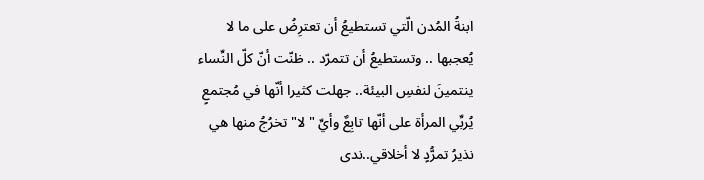ابنةُ المُدن الّتي تستطيعُ أن تعترِضُ على ما لا يُعجبها .. وتستطيعُ أن تتمرّد .. ظنّت أنّ كلّ النِّساء ينتمينَ لنفسِ البيئة.. جهلت كثيرا أنّها في مُجتمعٍ يُربِّي المرأة على أنّها تابِعٌ وأيِّ "لا" تخرُجُ منها هي نذيرُ تمرُّدٍ لا أخلاقي..ندى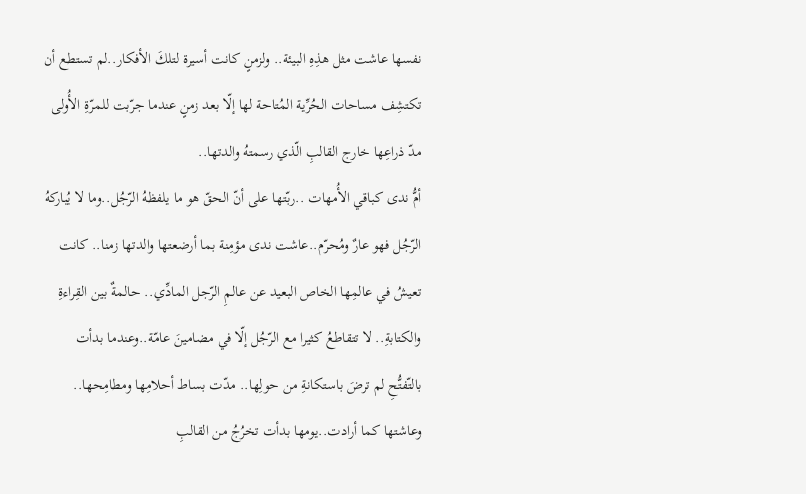نفسها عاشت مثل هذِهِ البيئة.. ولزمنٍ كانت أسيرة لتلكَ الأفكار..لم تستطع أن تكتشِف مساحات الحُرِّية المُتاحة لها إلّا بعد زمنٍ عندما جرّبت للمرّةِ الأُولى مدّ ذراعِها خارج القالبِ الّذي رسمتهُ والدتها..
أمُّ ندى كباقي الأُمهات ..ربّتها على أنّ الحقّ هو ما يلفظهُ الرّجُل..وما لا يُباركهُ الرّجُل فهو عارٌ ومُحرّم..عاشت ندى مؤمِنة بما أرضعتها والدتها زمنا.. كانت تعيشُ في عالمِها الخاص البعيد عن عالمِ الرّجل المادِّي.. حالمةٌ بين القِراءةِ والكتابةِ.. لا تتقاطعُ كثيرا مع الرّجُل إلّا في مضامينَ عامّة..وعندما بدأت بالتّفتُّحِ لم ترضَ باستكانةِ من حولِها.. مدّت بساط أحلامِها ومطامِحها.. وعاشتها كما أرادت..يومها بدأت تخرُجُ من القالبِ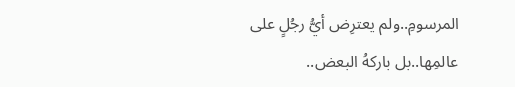المرسومِ..ولم يعترِض أيُّ رجُلٍ على عالمِها..بل باركهُ البعض..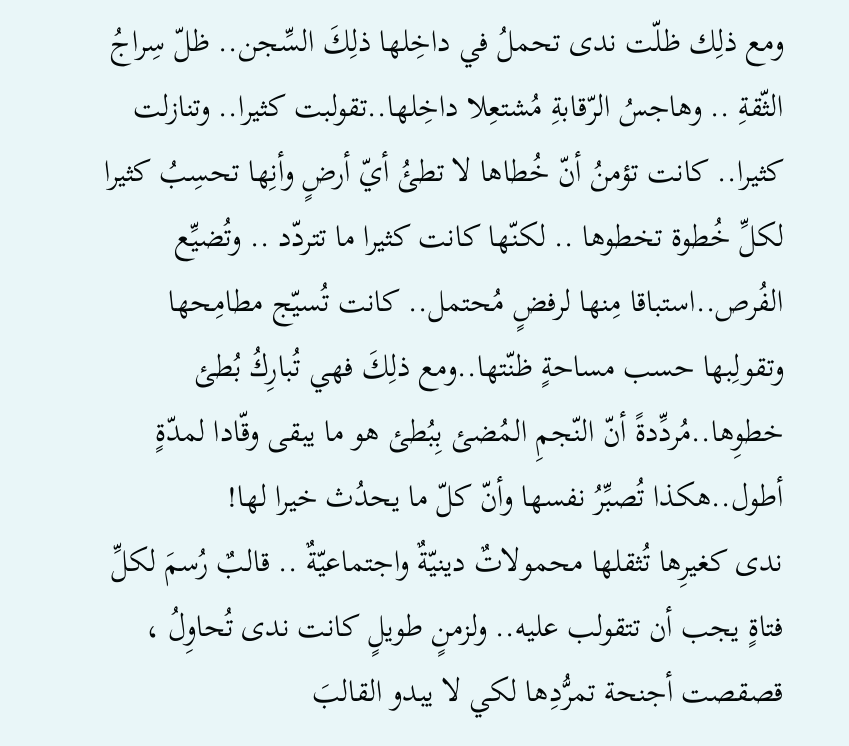ومع ذلِك ظلّت ندى تحملُ في داخِلها ذلِكَ السِّجن.. ظلّ سِراجُ الثّقةِ .. وهاجسُ الرّقابةِ مُشتعِلا داخِلها..تقولبت كثيرا.. وتنازلت كثيرا.. كانت تؤمنُ أنّ خُطاها لا تطئُ أيّ أرضٍ وأنِها تحسِبُ كثيرا لكلِّ خُطوة تخطوها .. لكنّها كانت كثيرا ما تتردّد .. وتُضيِّع الفُرص..استباقا مِنها لرفضٍ مُحتمل.. كانت تُسيّج مطامِحها وتقولِبها حسب مساحةٍ ظنّتها..ومع ذلِكَ فهي تُبارِكُ بُطئ خطوِها..مُردِّدةً أنّ النّجمِ المُضئ بِبُطئ هو ما يبقى وقّادا لمدّةٍ أطول..هكذا تُصبِّرُ نفسها وأنّ كلّ ما يحدُث خيرا لها!
ندى كغيرِها تُثقلها محمولاتٌ دينيّةٌ واجتماعيّةٌ .. قالبٌ رُسمَ لكلِّ فتاةٍ يجب أن تتقولب عليه.. ولزمنٍ طويلٍ كانت ندى تُحاوِلُ ، قصقصت أجنحة تمرُّدِها لكي لا يبدو القالبَ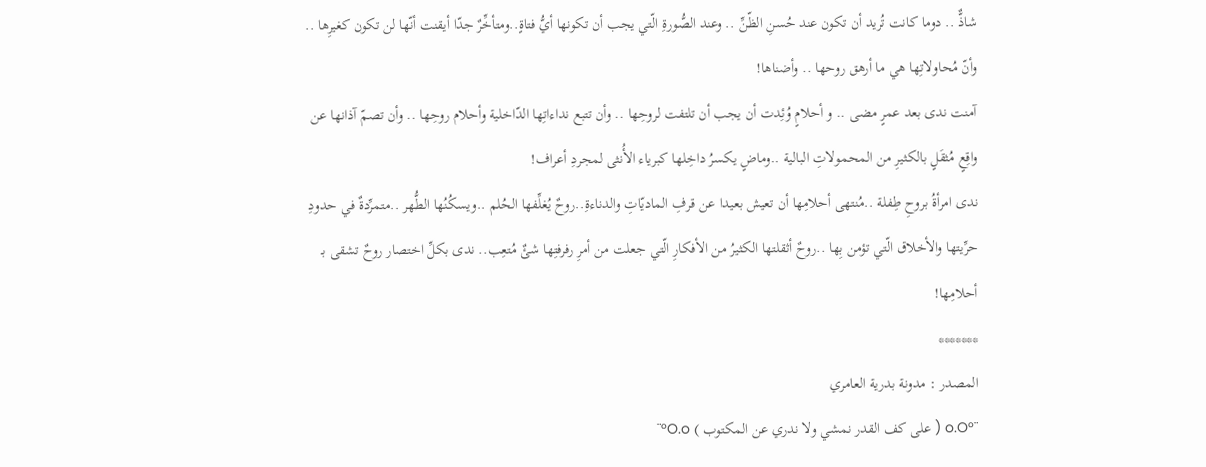شاذٌّ .. دوما كانت تُريد أن تكون عند حُسنِ الظّنِّ .. وعند الصُّورةِ الّتي يجب أن تكونها أيُّ فتاةٍ..ومتأخِّرٌ جدّا أيقنت أنّها لن تكون كغيرِها .. وأنّ مُحاولاتِها هي ما أرهق روحها .. وأضناها!
آمنت ندى بعد عمرٍ مضى .. و أحلامٍ وُئِدت أن يجب أن تلتفت لروحِها .. وأن تتبع نداءاتِها الدّاخلية وأحلام روحِها .. وأن تصمّ آذانها عن واقِعٍ مُثقَلٍ بالكثيرِ من المحمولاتِ البالية ..وماضٍ يكسرُ داخِلها كبرياء الأُنثى لمجردِ أعراف!
ندى امرأةُ بروحِ طِفلة ..مُنتهى أحلامِها أن تعيش بعيدا عن قرفِ الماديّاتِ والدناءةِ..روحٌ يُغلِّفها الحُلم ..ويسكُنُها الطُّهر ..متمرِّدةٌ في حدودِ حرِّيتها والأخلاق الّتي تؤمن بِها ..روحٌ أثقلتها الكثيرُ من الأفكارِ الّتي جعلت من أمرِ رفرفتِها شئٌ مُتعِب.. ندى بكلِّ اختصار روحٌ تشقى بـ أحلامِها!
*******
المصدر : مدونة بدرية العامري
¨°o.O ( على كف القدر نمشي ولا ندري عن المكتوب ) O.o°¨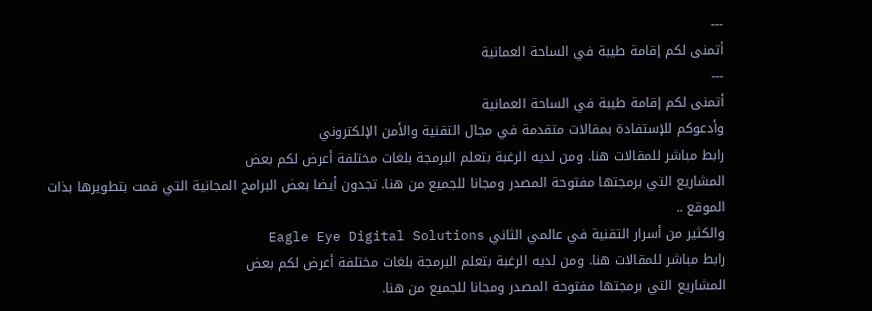---
أتمنى لكم إقامة طيبة في الساحة العمانية
---
أتمنى لكم إقامة طيبة في الساحة العمانية
وأدعوكم للإستفادة بمقالات متقدمة في مجال التقنية والأمن الإلكتروني
رابط مباشر للمقالات هنا. ومن لديه الرغبة بتعلم البرمجة بلغات مختلفة أعرض لكم بعض
المشاريع التي برمجتها مفتوحة المصدر ومجانا للجميع من هنا. تجدون أيضا بعض البرامج المجانية التي قمت بتطويرها بذات الموقع ..
والكثير من أسرار التقنية في عالمي الثاني Eagle Eye Digital Solutions
رابط مباشر للمقالات هنا. ومن لديه الرغبة بتعلم البرمجة بلغات مختلفة أعرض لكم بعض
المشاريع التي برمجتها مفتوحة المصدر ومجانا للجميع من هنا.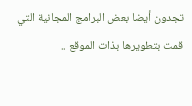تجدون أيضا بعض البرامج المجانية التي قمت بتطويرها بذات الموقع ..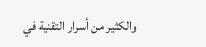والكثير من أسرار التقنية في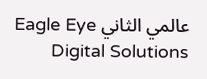عالمي الثاني Eagle Eye Digital Solutions